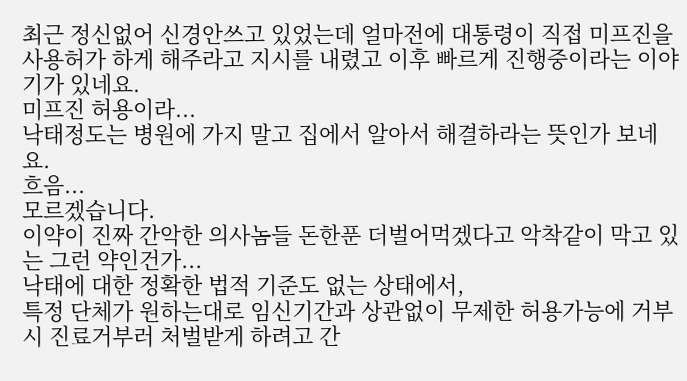최근 정신없어 신경안쓰고 있었는데 얼마전에 대통령이 직접 미프진을 사용허가 하게 해주라고 지시를 내렸고 이후 빠르게 진행중이라는 이야기가 있네요.
미프진 허용이라...
낙태정도는 병원에 가지 말고 집에서 알아서 해결하라는 뜻인가 보네요.
흐음...
모르겠습니다.
이약이 진짜 간악한 의사놈들 돈한푼 더벌어먹겠다고 악착같이 막고 있는 그런 약인건가...
낙태에 대한 정확한 법적 기준도 없는 상태에서,
특정 단체가 원하는대로 임신기간과 상관없이 무제한 허용가능에 거부시 진료거부러 처벌받게 하려고 간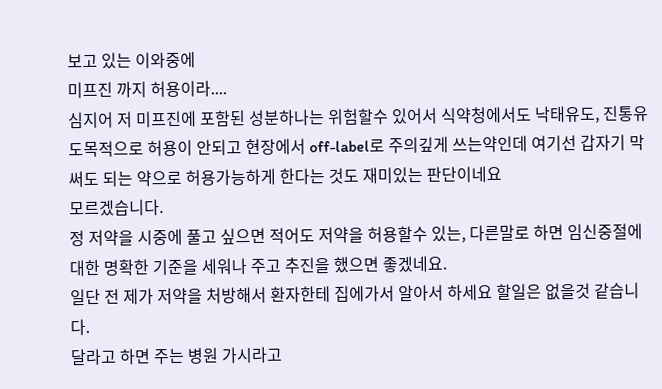보고 있는 이와중에
미프진 까지 허용이라....
심지어 저 미프진에 포함된 성분하나는 위험할수 있어서 식약청에서도 낙태유도, 진통유도목적으로 허용이 안되고 현장에서 off-label로 주의깊게 쓰는약인데 여기선 갑자기 막써도 되는 약으로 허용가능하게 한다는 것도 재미있는 판단이네요
모르겠습니다.
정 저약을 시중에 풀고 싶으면 적어도 저약을 허용할수 있는, 다른말로 하면 임신중절에 대한 명확한 기준을 세워나 주고 추진을 했으면 좋겠네요.
일단 전 제가 저약을 처방해서 환자한테 집에가서 알아서 하세요 할일은 없을것 같습니다.
달라고 하면 주는 병원 가시라고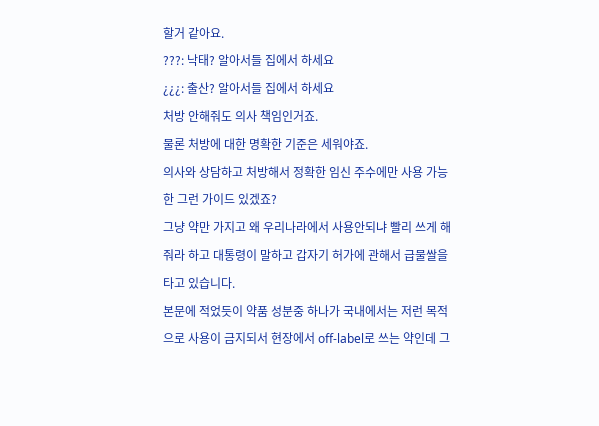할거 같아요.
???: 낙태? 알아서들 집에서 하세요
¿¿¿: 출산? 알아서들 집에서 하세요
처방 안해줘도 의사 책임인거죠.
물론 처방에 대한 명확한 기준은 세워야죠.
의사와 상담하고 처방해서 정확한 임신 주수에만 사용 가능한 그런 가이드 있겠죠?
그냥 약만 가지고 왜 우리나라에서 사용안되냐 빨리 쓰게 해줘라 하고 대통령이 말하고 갑자기 허가에 관해서 급물쌀을 타고 있습니다.
본문에 적었듯이 약품 성분중 하나가 국내에서는 저런 목적으로 사용이 금지되서 현장에서 off-label로 쓰는 약인데 그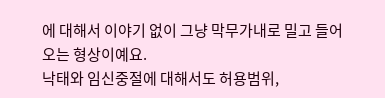에 대해서 이야기 없이 그냥 막무가내로 밀고 들어오는 형상이예요.
낙태와 임신중절에 대해서도 허용범위,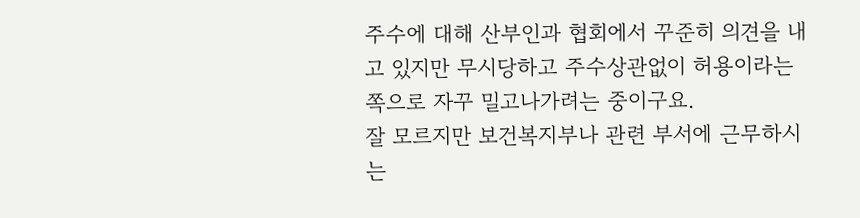주수에 대해 산부인과 협회에서 꾸준히 의견을 내고 있지만 무시당하고 주수상관없이 허용이라는 쪽으로 자꾸 밀고나가려는 중이구요.
잘 모르지만 보건복지부나 관련 부서에 근무하시는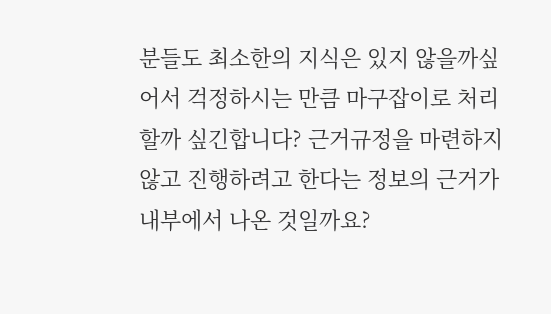분들도 최소한의 지식은 있지 않을까싶어서 걱정하시는 만큼 마구잡이로 처리할까 싶긴합니다? 근거규정을 마련하지 않고 진행하려고 한다는 정보의 근거가 내부에서 나온 것일까요?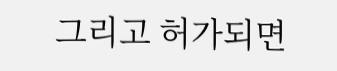그리고 허가되면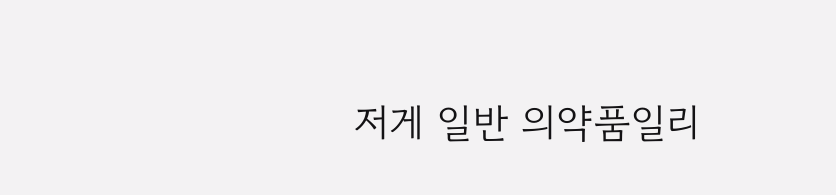저게 일반 의약품일리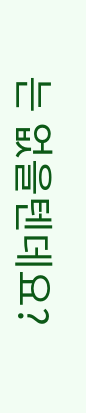는 없을텐데요?